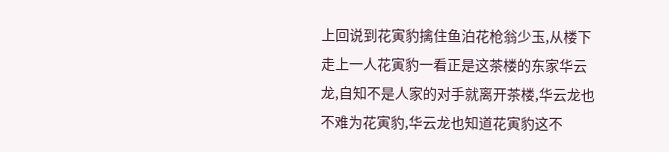上回说到花寅豹擒住鱼泊花枪翁少玉,从楼下走上一人花寅豹一看正是这茶楼的东家华云龙,自知不是人家的对手就离开茶楼,华云龙也不难为花寅豹,华云龙也知道花寅豹这不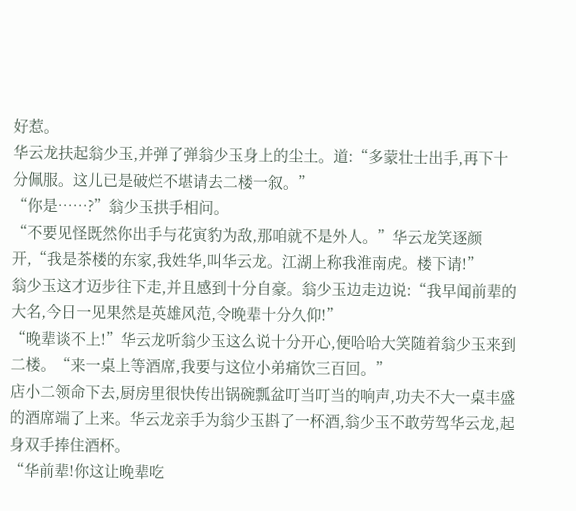好惹。
华云龙扶起翁少玉,并弹了弹翁少玉身上的尘土。道:“多蒙壮士出手,再下十分佩服。这儿已是破烂不堪请去二楼一叙。”
“你是……?”翁少玉拱手相问。
“不要见怪既然你出手与花寅豹为敌,那咱就不是外人。”华云龙笑逐颜开,“我是茶楼的东家,我姓华,叫华云龙。江湖上称我淮南虎。楼下请!”
翁少玉这才迈步往下走,并且感到十分自豪。翁少玉边走边说:“我早闻前辈的大名,今日一见果然是英雄风范,令晚辈十分久仰!”
“晚辈谈不上!”华云龙听翁少玉这么说十分开心,便哈哈大笑随着翁少玉来到二楼。“来一桌上等酒席,我要与这位小弟痛饮三百回。”
店小二领命下去,厨房里很快传出锅碗瓢盆叮当叮当的响声,功夫不大一桌丰盛的酒席端了上来。华云龙亲手为翁少玉斟了一杯酒,翁少玉不敢劳驾华云龙,起身双手捧住酒杯。
“华前辈!你这让晚辈吃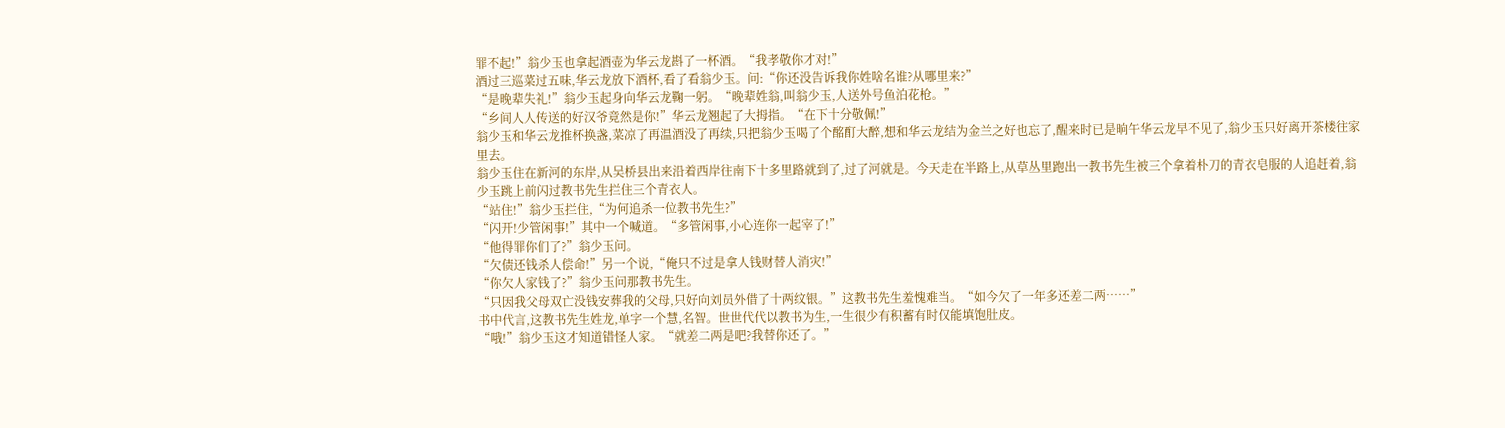罪不起!”翁少玉也拿起酒壶为华云龙斟了一杯酒。“我孝敬你才对!”
酒过三巡菜过五味,华云龙放下酒杯,看了看翁少玉。问:“你还没告诉我你姓啥名谁?从哪里来?”
“是晚辈失礼!”翁少玉起身向华云龙鞠一躬。“晚辈姓翁,叫翁少玉,人送外号鱼泊花枪。”
“乡间人人传送的好汉爷竟然是你!”华云龙翘起了大拇指。“在下十分敬佩!”
翁少玉和华云龙推杯换盏,菜凉了再温酒没了再续,只把翁少玉喝了个酩酊大醉,想和华云龙结为金兰之好也忘了,醒来时已是晌午华云龙早不见了,翁少玉只好离开茶楼往家里去。
翁少玉住在新河的东岸,从吴桥县出来沿着西岸往南下十多里路就到了,过了河就是。今天走在半路上,从草丛里跑出一教书先生被三个拿着朴刀的青衣皂服的人追赶着,翁少玉跳上前闪过教书先生拦住三个青衣人。
“站住!”翁少玉拦住,“为何追杀一位教书先生?”
“闪开!少管闲事!”其中一个喊道。“多管闲事,小心连你一起宰了!”
“他得罪你们了?”翁少玉问。
“欠债还钱杀人偿命!”另一个说,“俺只不过是拿人钱财替人消灾!”
“你欠人家钱了?”翁少玉问那教书先生。
“只因我父母双亡没钱安葬我的父母,只好向刘员外借了十两纹银。”这教书先生羞愧难当。“如今欠了一年多还差二两……”
书中代言,这教书先生姓龙,单字一个慧,名智。世世代代以教书为生,一生很少有积蓄有时仅能填饱肚皮。
“哦!”翁少玉这才知道错怪人家。“就差二两是吧?我替你还了。”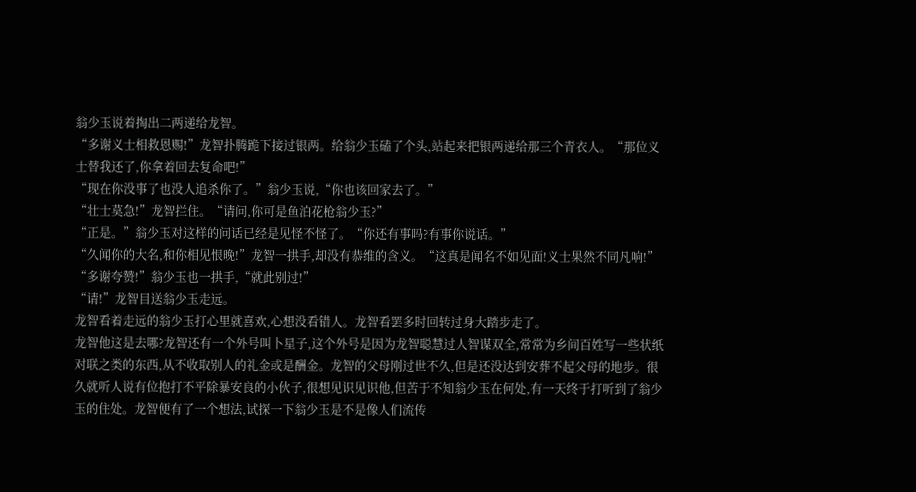翁少玉说着掏出二两递给龙智。
“多谢义士相救恩赐!”龙智扑腾跪下接过银两。给翁少玉磕了个头,站起来把银两递给那三个青衣人。“那位义士替我还了,你拿着回去复命吧!”
“现在你没事了也没人追杀你了。”翁少玉说,“你也该回家去了。”
“壮士莫急!”龙智拦住。“请问,你可是鱼泊花枪翁少玉?”
“正是。”翁少玉对这样的问话已经是见怪不怪了。“你还有事吗?有事你说话。”
“久闻你的大名,和你相见恨晚!”龙智一拱手,却没有恭维的含义。“这真是闻名不如见面!义士果然不同凡响!”
“多谢夸赞!”翁少玉也一拱手,“就此别过!”
“请!”龙智目送翁少玉走远。
龙智看着走远的翁少玉打心里就喜欢,心想没看错人。龙智看罢多时回转过身大踏步走了。
龙智他这是去哪?龙智还有一个外号叫卜星子,这个外号是因为龙智聪慧过人智谋双全,常常为乡间百姓写一些状纸对联之类的东西,从不收取别人的礼金或是酬金。龙智的父母刚过世不久,但是还没达到安葬不起父母的地步。很久就听人说有位抱打不平除暴安良的小伙子,很想见识见识他,但苦于不知翁少玉在何处,有一天终于打听到了翁少玉的住处。龙智便有了一个想法,试探一下翁少玉是不是像人们流传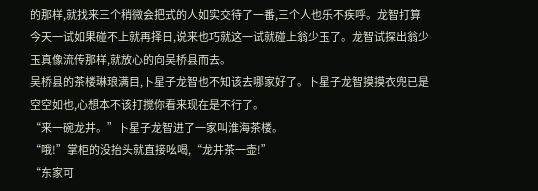的那样,就找来三个稍微会把式的人如实交待了一番,三个人也乐不疾呼。龙智打算今天一试如果碰不上就再择日,说来也巧就这一试就碰上翁少玉了。龙智试探出翁少玉真像流传那样,就放心的向吴桥县而去。
吴桥县的茶楼琳琅满目,卜星子龙智也不知该去哪家好了。卜星子龙智摸摸衣兜已是空空如也,心想本不该打搅你看来现在是不行了。
“来一碗龙井。”卜星子龙智进了一家叫淮海茶楼。
“哦!”掌柜的没抬头就直接吆喝,“龙井茶一壶!”
“东家可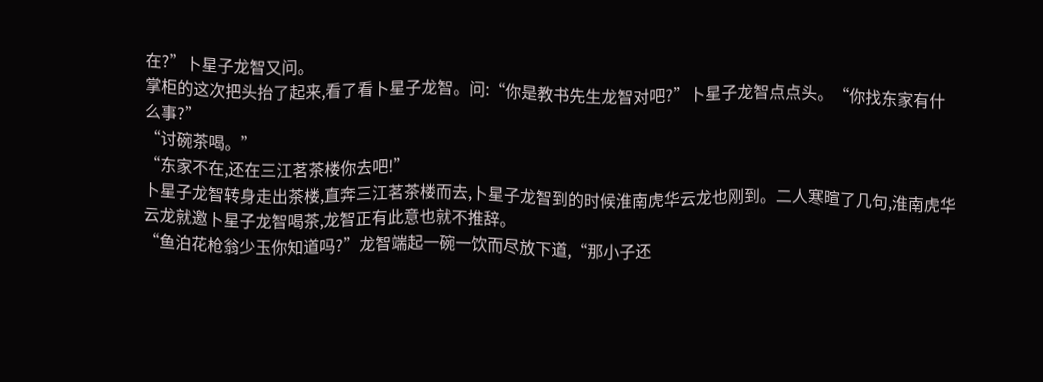在?”卜星子龙智又问。
掌柜的这次把头抬了起来,看了看卜星子龙智。问:“你是教书先生龙智对吧?”卜星子龙智点点头。“你找东家有什么事?”
“讨碗茶喝。”
“东家不在,还在三江茗茶楼你去吧!”
卜星子龙智转身走出茶楼,直奔三江茗茶楼而去,卜星子龙智到的时候淮南虎华云龙也刚到。二人寒暄了几句,淮南虎华云龙就邀卜星子龙智喝茶,龙智正有此意也就不推辞。
“鱼泊花枪翁少玉你知道吗?”龙智端起一碗一饮而尽放下道,“那小子还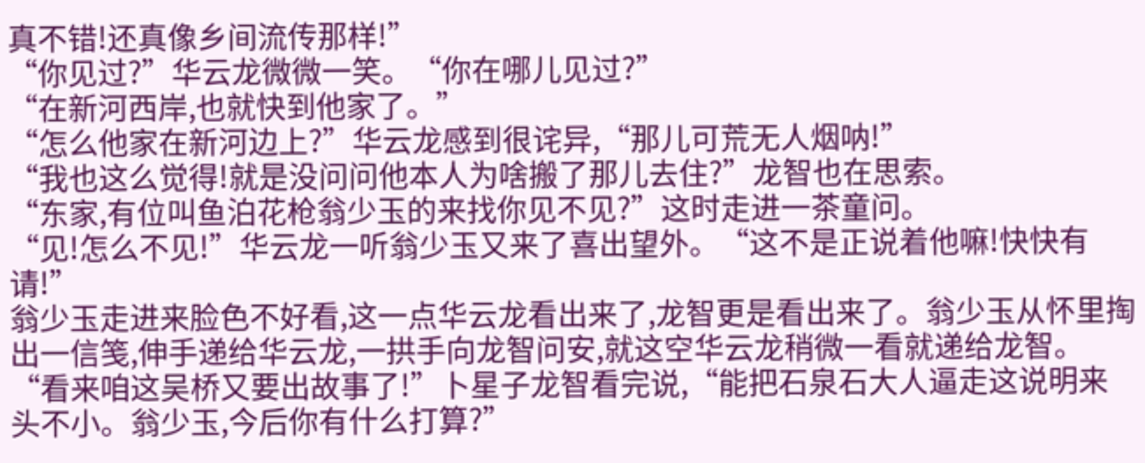真不错!还真像乡间流传那样!”
“你见过?”华云龙微微一笑。“你在哪儿见过?”
“在新河西岸,也就快到他家了。”
“怎么他家在新河边上?”华云龙感到很诧异,“那儿可荒无人烟呐!”
“我也这么觉得!就是没问问他本人为啥搬了那儿去住?”龙智也在思索。
“东家,有位叫鱼泊花枪翁少玉的来找你见不见?”这时走进一茶童问。
“见!怎么不见!”华云龙一听翁少玉又来了喜出望外。“这不是正说着他嘛!快快有请!”
翁少玉走进来脸色不好看,这一点华云龙看出来了,龙智更是看出来了。翁少玉从怀里掏出一信笺,伸手递给华云龙,一拱手向龙智问安,就这空华云龙稍微一看就递给龙智。
“看来咱这吴桥又要出故事了!”卜星子龙智看完说,“能把石泉石大人逼走这说明来头不小。翁少玉,今后你有什么打算?”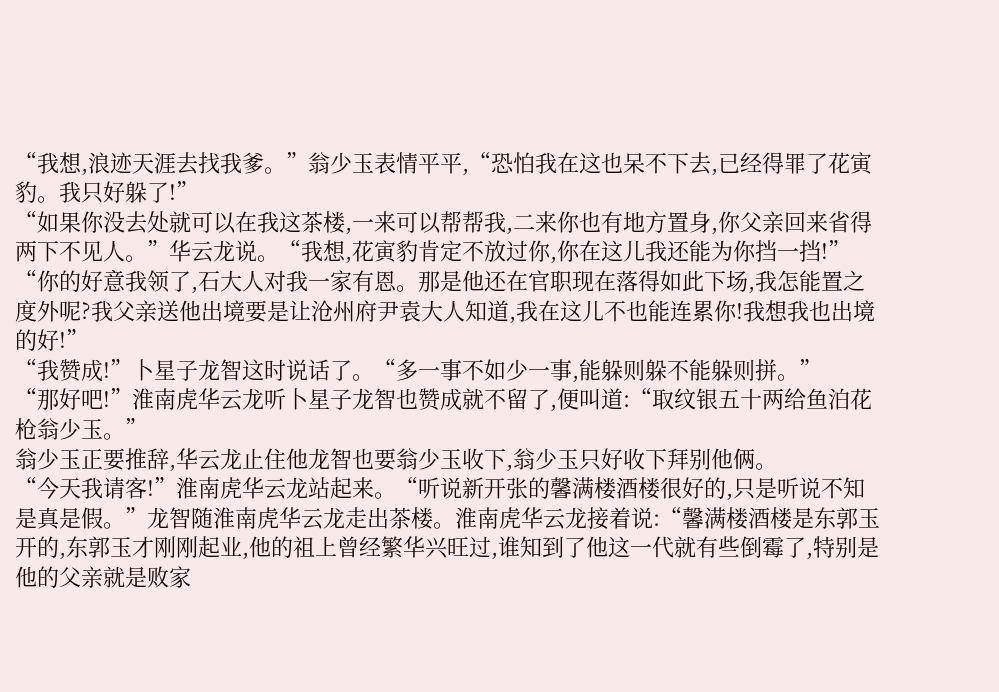“我想,浪迹天涯去找我爹。”翁少玉表情平平,“恐怕我在这也呆不下去,已经得罪了花寅豹。我只好躲了!”
“如果你没去处就可以在我这茶楼,一来可以帮帮我,二来你也有地方置身,你父亲回来省得两下不见人。”华云龙说。“我想,花寅豹肯定不放过你,你在这儿我还能为你挡一挡!”
“你的好意我领了,石大人对我一家有恩。那是他还在官职现在落得如此下场,我怎能置之度外呢?我父亲送他出境要是让沧州府尹袁大人知道,我在这儿不也能连累你!我想我也出境的好!”
“我赞成!”卜星子龙智这时说话了。“多一事不如少一事,能躲则躲不能躲则拼。”
“那好吧!”淮南虎华云龙听卜星子龙智也赞成就不留了,便叫道:“取纹银五十两给鱼泊花枪翁少玉。”
翁少玉正要推辞,华云龙止住他龙智也要翁少玉收下,翁少玉只好收下拜别他俩。
“今天我请客!”淮南虎华云龙站起来。“听说新开张的馨满楼酒楼很好的,只是听说不知是真是假。”龙智随淮南虎华云龙走出茶楼。淮南虎华云龙接着说:“馨满楼酒楼是东郭玉开的,东郭玉才刚刚起业,他的祖上曾经繁华兴旺过,谁知到了他这一代就有些倒霉了,特别是他的父亲就是败家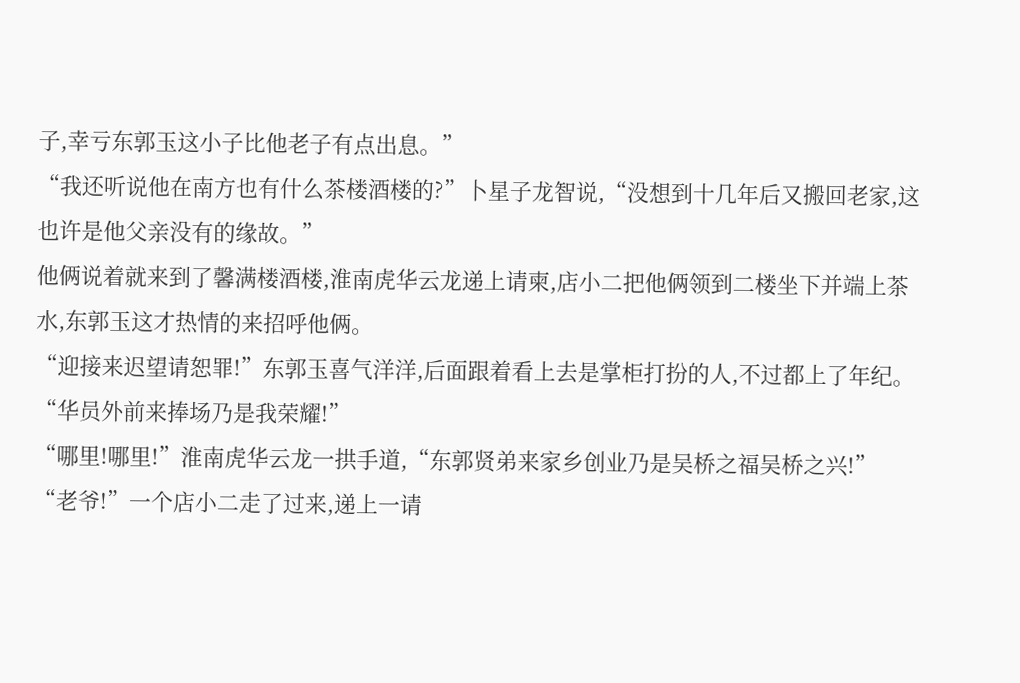子,幸亏东郭玉这小子比他老子有点出息。”
“我还听说他在南方也有什么茶楼酒楼的?”卜星子龙智说,“没想到十几年后又搬回老家,这也许是他父亲没有的缘故。”
他俩说着就来到了馨满楼酒楼,淮南虎华云龙递上请柬,店小二把他俩领到二楼坐下并端上茶水,东郭玉这才热情的来招呼他俩。
“迎接来迟望请恕罪!”东郭玉喜气洋洋,后面跟着看上去是掌柜打扮的人,不过都上了年纪。“华员外前来捧场乃是我荣耀!”
“哪里!哪里!”淮南虎华云龙一拱手道,“东郭贤弟来家乡创业乃是吴桥之福吴桥之兴!”
“老爷!”一个店小二走了过来,递上一请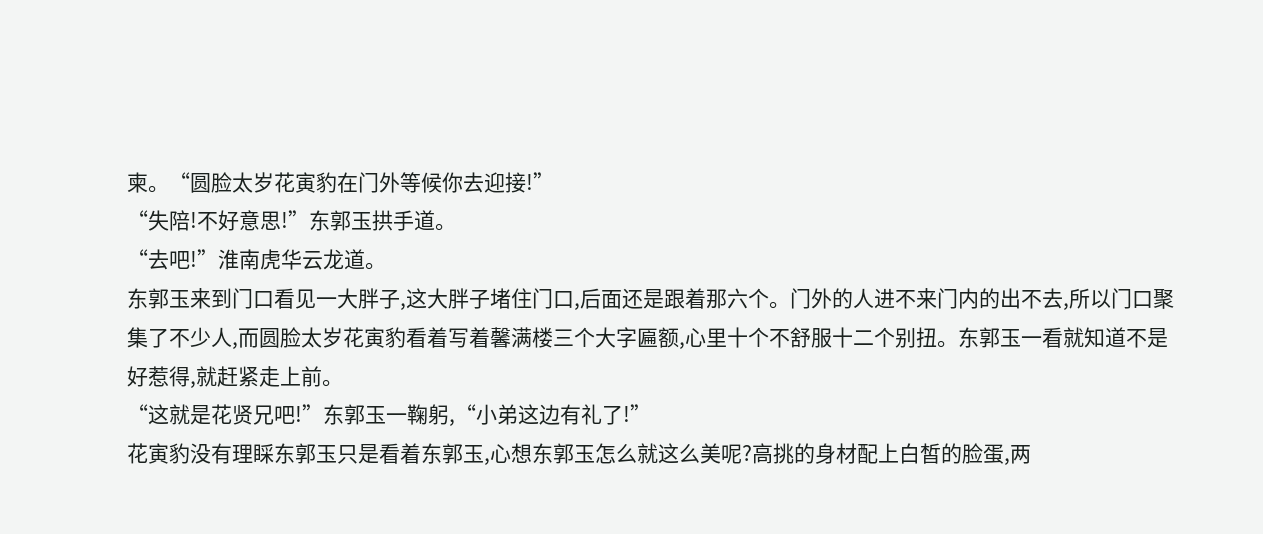柬。“圆脸太岁花寅豹在门外等候你去迎接!”
“失陪!不好意思!”东郭玉拱手道。
“去吧!”淮南虎华云龙道。
东郭玉来到门口看见一大胖子,这大胖子堵住门口,后面还是跟着那六个。门外的人进不来门内的出不去,所以门口聚集了不少人,而圆脸太岁花寅豹看着写着馨满楼三个大字匾额,心里十个不舒服十二个别扭。东郭玉一看就知道不是好惹得,就赶紧走上前。
“这就是花贤兄吧!”东郭玉一鞠躬,“小弟这边有礼了!”
花寅豹没有理睬东郭玉只是看着东郭玉,心想东郭玉怎么就这么美呢?高挑的身材配上白皙的脸蛋,两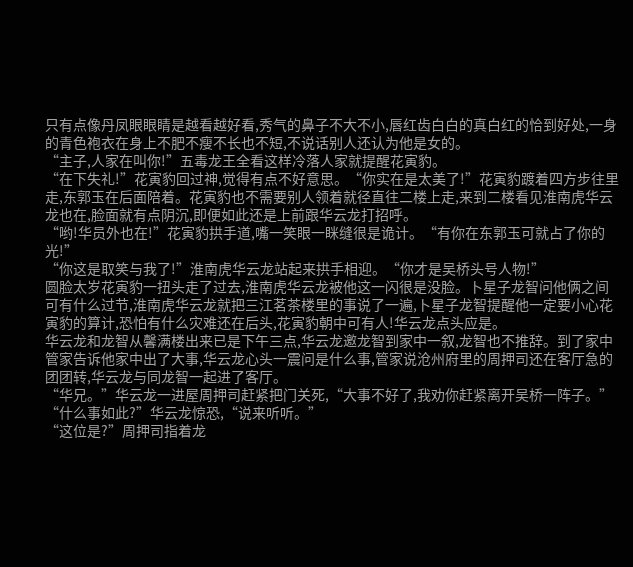只有点像丹凤眼眼睛是越看越好看,秀气的鼻子不大不小,唇红齿白白的真白红的恰到好处,一身的青色袍衣在身上不肥不瘦不长也不短,不说话别人还认为他是女的。
“主子,人家在叫你!”五毒龙王全看这样冷落人家就提醒花寅豹。
“在下失礼!”花寅豹回过神,觉得有点不好意思。“你实在是太美了!”花寅豹踱着四方步往里走,东郭玉在后面陪着。花寅豹也不需要别人领着就径直往二楼上走,来到二楼看见淮南虎华云龙也在,脸面就有点阴沉,即便如此还是上前跟华云龙打招呼。
“哟!华员外也在!”花寅豹拱手道,嘴一笑眼一眯缝很是诡计。“有你在东郭玉可就占了你的光!”
“你这是取笑与我了!”淮南虎华云龙站起来拱手相迎。“你才是吴桥头号人物!”
圆脸太岁花寅豹一扭头走了过去,淮南虎华云龙被他这一闪很是没脸。卜星子龙智问他俩之间可有什么过节,淮南虎华云龙就把三江茗茶楼里的事说了一遍,卜星子龙智提醒他一定要小心花寅豹的算计,恐怕有什么灾难还在后头,花寅豹朝中可有人!华云龙点头应是。
华云龙和龙智从馨满楼出来已是下午三点,华云龙邀龙智到家中一叙,龙智也不推辞。到了家中管家告诉他家中出了大事,华云龙心头一震问是什么事,管家说沧州府里的周押司还在客厅急的团团转,华云龙与同龙智一起进了客厅。
“华兄。”华云龙一进屋周押司赶紧把门关死,“大事不好了,我劝你赶紧离开吴桥一阵子。”
“什么事如此?”华云龙惊恐,“说来听听。”
“这位是?”周押司指着龙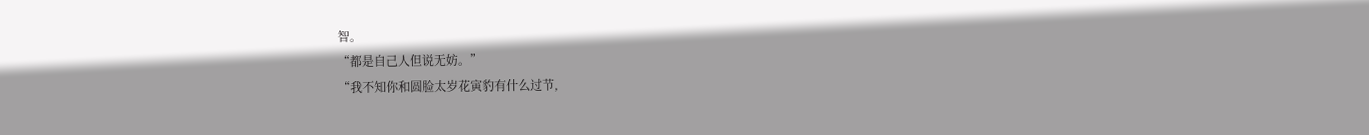智。
“都是自己人但说无妨。”
“我不知你和圆脸太岁花寅豹有什么过节,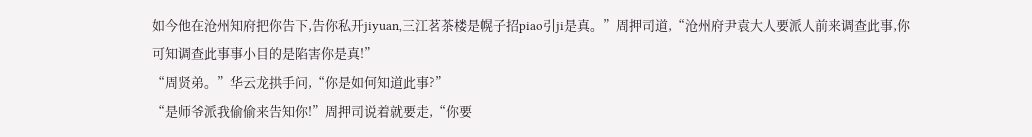如今他在沧州知府把你告下,告你私开jiyuan,三江茗茶楼是幌子招piao引ji是真。”周押司道,“沧州府尹袁大人要派人前来调查此事,你可知调查此事事小目的是陷害你是真!”
“周贤弟。”华云龙拱手问,“你是如何知道此事?”
“是师爷派我偷偷来告知你!”周押司说着就要走,“你要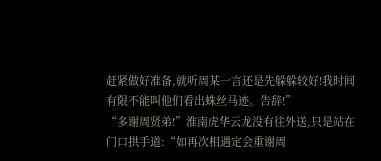赶紧做好准备,就听周某一言还是先躲躲较好!我时间有限不能叫他们看出蛛丝马迹。告辞!”
“多谢周贤弟!”淮南虎华云龙没有往外送,只是站在门口拱手道:“如再次相遇定会重谢周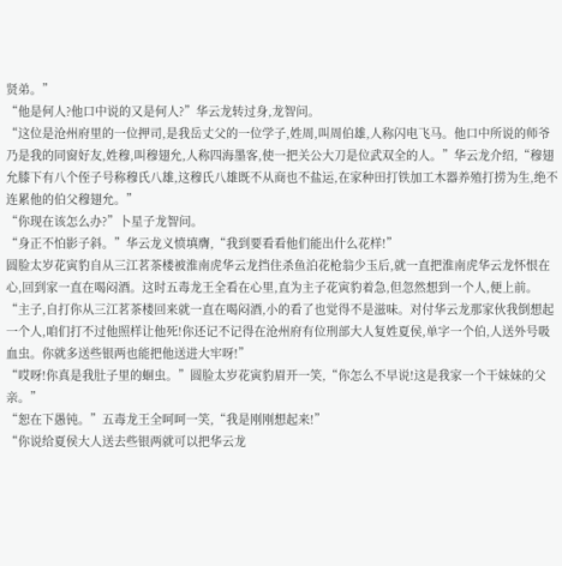贤弟。”
“他是何人?他口中说的又是何人?”华云龙转过身,龙智问。
“这位是沧州府里的一位押司,是我岳丈父的一位学子,姓周,叫周伯雄,人称闪电飞马。他口中所说的师爷乃是我的同窗好友,姓穆,叫穆翅允,人称四海墨客,使一把关公大刀是位武双全的人。”华云龙介绍,“穆翅允膝下有八个侄子号称穆氏八雄,这穆氏八雄既不从商也不盐运,在家种田打铁加工木器养殖打捞为生,绝不连累他的伯父穆翅允。”
“你现在该怎么办?”卜星子龙智问。
“身正不怕影子斜。”华云龙义愤填膺,“我到要看看他们能出什么花样!”
圆脸太岁花寅豹自从三江茗茶楼被淮南虎华云龙挡住杀鱼泊花枪翁少玉后,就一直把淮南虎华云龙怀恨在心,回到家一直在喝闷酒。这时五毒龙王全看在心里,直为主子花寅豹着急,但忽然想到一个人,便上前。
“主子,自打你从三江茗茶楼回来就一直在喝闷酒,小的看了也觉得不是滋味。对付华云龙那家伙我倒想起一个人,咱们打不过他照样让他死!你还记不记得在沧州府有位刑部大人复姓夏侯,单字一个伯,人送外号吸血虫。你就多送些银两也能把他送进大牢呀!”
“哎呀!你真是我肚子里的蛔虫。”圆脸太岁花寅豹眉开一笑,“你怎么不早说!这是我家一个干妹妹的父亲。”
“恕在下愚钝。”五毒龙王全呵呵一笑,“我是刚刚想起来!”
“你说给夏侯大人送去些银两就可以把华云龙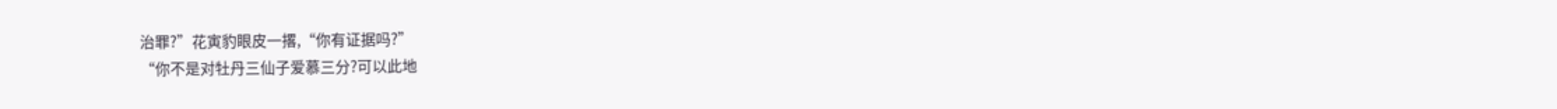治罪?”花寅豹眼皮一撂,“你有证据吗?”
“你不是对牡丹三仙子爱慕三分?可以此地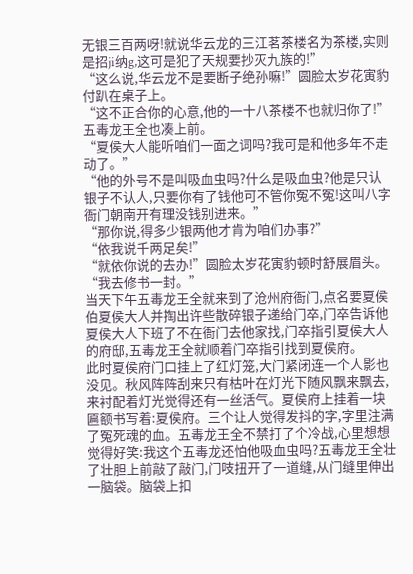无银三百两呀!就说华云龙的三江茗茶楼名为茶楼,实则是招ji纳g,这可是犯了天规要抄灭九族的!”
“这么说,华云龙不是要断子绝孙嘛!”圆脸太岁花寅豹付趴在桌子上。
“这不正合你的心意,他的一十八茶楼不也就归你了!”五毒龙王全也凑上前。
“夏侯大人能听咱们一面之词吗?我可是和他多年不走动了。”
“他的外号不是叫吸血虫吗?什么是吸血虫?他是只认银子不认人,只要你有了钱他可不管你冤不冤!这叫八字衙门朝南开有理没钱别进来。”
“那你说,得多少银两他才肯为咱们办事?”
“依我说千两足矣!”
“就依你说的去办!”圆脸太岁花寅豹顿时舒展眉头。“我去修书一封。”
当天下午五毒龙王全就来到了沧州府衙门,点名要夏侯伯夏侯大人并掏出许些散碎银子递给门卒,门卒告诉他夏侯大人下班了不在衙门去他家找,门卒指引夏侯大人的府邸,五毒龙王全就顺着门卒指引找到夏侯府。
此时夏侯府门口挂上了红灯笼,大门紧闭连一个人影也没见。秋风阵阵刮来只有枯叶在灯光下随风飘来飘去,来衬配着灯光觉得还有一丝活气。夏侯府上挂着一块匾额书写着:夏侯府。三个让人觉得发抖的字,字里注满了冤死魂的血。五毒龙王全不禁打了个冷战,心里想想觉得好笑:我这个五毒龙还怕他吸血虫吗?五毒龙王全壮了壮胆上前敲了敲门,门吱扭开了一道缝,从门缝里伸出一脑袋。脑袋上扣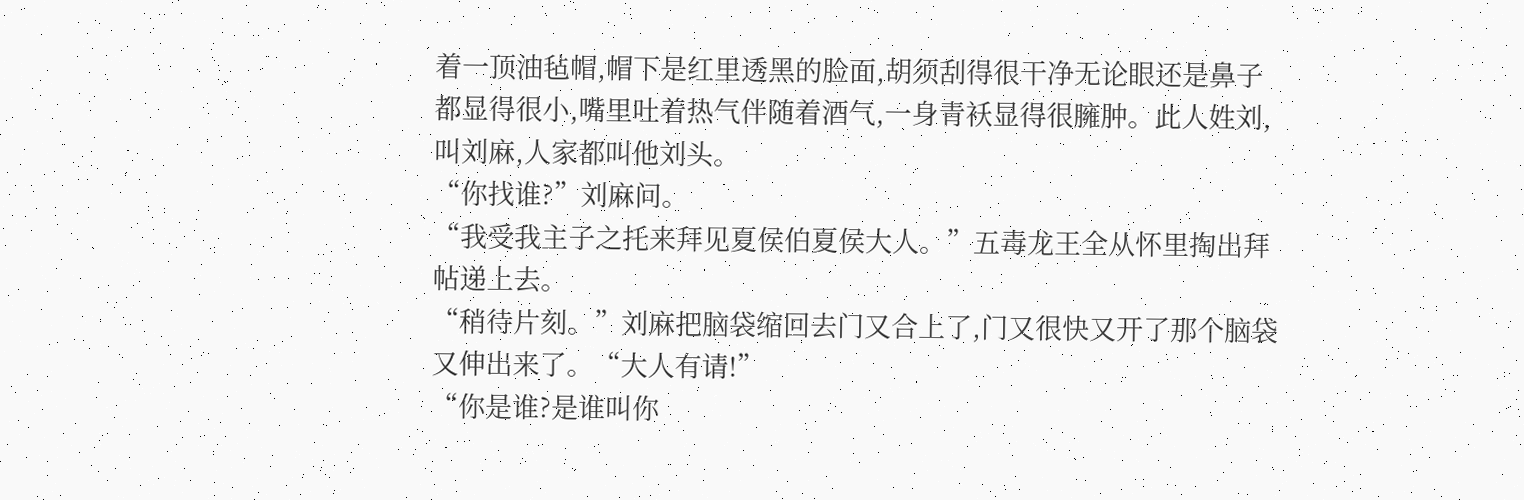着一顶油毡帽,帽下是红里透黑的脸面,胡须刮得很干净无论眼还是鼻子都显得很小,嘴里吐着热气伴随着酒气,一身青袄显得很臃肿。此人姓刘,叫刘麻,人家都叫他刘头。
“你找谁?”刘麻问。
“我受我主子之托来拜见夏侯伯夏侯大人。”五毒龙王全从怀里掏出拜帖递上去。
“稍待片刻。”刘麻把脑袋缩回去门又合上了,门又很快又开了那个脑袋又伸出来了。“大人有请!”
“你是谁?是谁叫你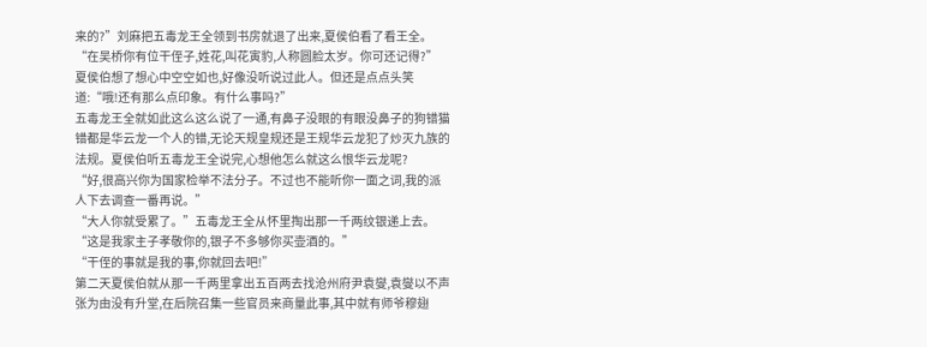来的?”刘麻把五毒龙王全领到书房就退了出来,夏侯伯看了看王全。
“在吴桥你有位干侄子,姓花,叫花寅豹,人称圆脸太岁。你可还记得?”
夏侯伯想了想心中空空如也,好像没听说过此人。但还是点点头笑道:“哦!还有那么点印象。有什么事吗?”
五毒龙王全就如此这么这么说了一通,有鼻子没眼的有眼没鼻子的狗错猫错都是华云龙一个人的错,无论天规皇规还是王规华云龙犯了炒灭九族的法规。夏侯伯听五毒龙王全说完,心想他怎么就这么恨华云龙呢?
“好,很高兴你为国家检举不法分子。不过也不能听你一面之词,我的派人下去调查一番再说。”
“大人你就受累了。”五毒龙王全从怀里掏出那一千两纹银递上去。“这是我家主子孝敬你的,银子不多够你买壶酒的。”
“干侄的事就是我的事,你就回去吧!”
第二天夏侯伯就从那一千两里拿出五百两去找沧州府尹袁燮,袁燮以不声张为由没有升堂,在后院召集一些官员来商量此事,其中就有师爷穆翅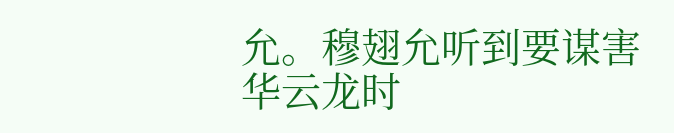允。穆翅允听到要谋害华云龙时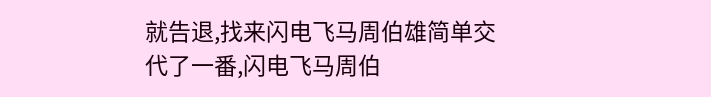就告退,找来闪电飞马周伯雄简单交代了一番,闪电飞马周伯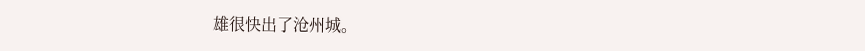雄很快出了沧州城。